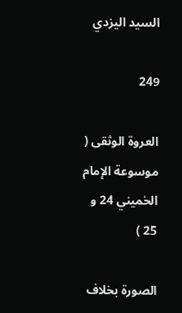السيد اليزدي

249

العروة الوثقى ( موسوعة الإمام الخميني 24 و 25 )

الصورة بخلاف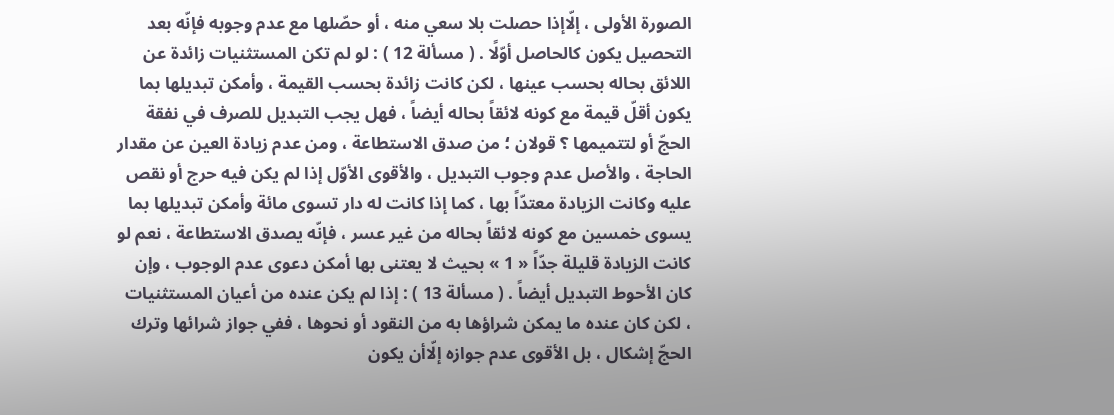الصورة الأولى ، إلّاإذا حصلت بلا سعي منه ، أو حصّلها مع عدم وجوبه فإنّه بعد التحصيل يكون كالحاصل أوّلًا . ( مسألة 12 ) : لو لم تكن المستثنيات زائدة عن اللائق بحاله بحسب عينها ، لكن كانت زائدة بحسب القيمة ، وأمكن تبديلها بما يكون أقلّ قيمة مع كونه لائقاً بحاله أيضاً ، فهل يجب التبديل للصرف في نفقة الحجّ أو لتتميمها ؟ قولان ؛ من صدق الاستطاعة ، ومن عدم زيادة العين عن مقدار الحاجة ، والأصل عدم وجوب التبديل ، والأقوى الأوّل إذا لم يكن فيه حرج أو نقص عليه وكانت الزيادة معتدّاً بها ، كما إذا كانت له دار تسوى مائة وأمكن تبديلها بما يسوى خمسين مع كونه لائقاً بحاله من غير عسر ، فإنّه يصدق الاستطاعة ، نعم لو كانت الزيادة قليلة جدّاً « 1 » بحيث لا يعتنى بها أمكن دعوى عدم الوجوب ، وإن كان الأحوط التبديل أيضاً . ( مسألة 13 ) : إذا لم يكن عنده من أعيان المستثنيات ، لكن كان عنده ما يمكن شراؤها به من النقود أو نحوها ، ففي جواز شرائها وترك الحجّ إشكال ، بل الأقوى عدم جوازه إلّاأن يكون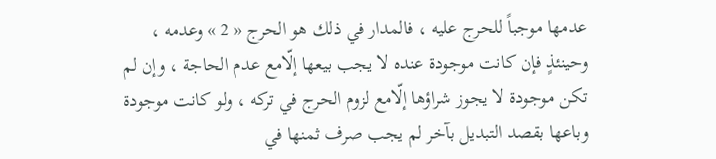عدمها موجباً للحرج عليه ، فالمدار في ذلك هو الحرج « 2 » وعدمه ، وحينئذٍ فإن كانت موجودة عنده لا يجب بيعها إلّامع عدم الحاجة ، وإن لم تكن موجودة لا يجوز شراؤها إلّامع لزوم الحرج في تركه ، ولو كانت موجودة وباعها بقصد التبديل بآخر لم يجب صرف ثمنها في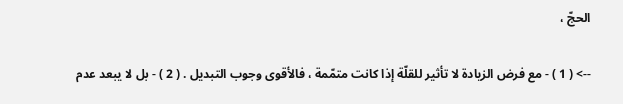الحجّ ،

--> ( 1 ) - مع فرض الزيادة لا تأثير للقلّة إذا كانت متمّمة ، فالأقوى وجوب التبديل . ( 2 ) - بل لا يبعد عدم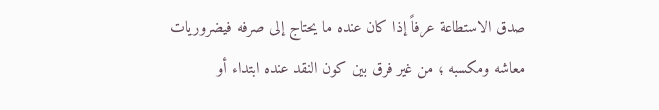صدق الاستطاعة عرفاً إذا كان عنده ما يحتاج إلى صرفه فيضروريات معاشه ومكسبه ؛ من غير فرق بين كون النقد عنده ابتداء أو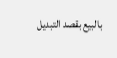بالبيع بقصد التبديل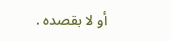أو لا بقصده .